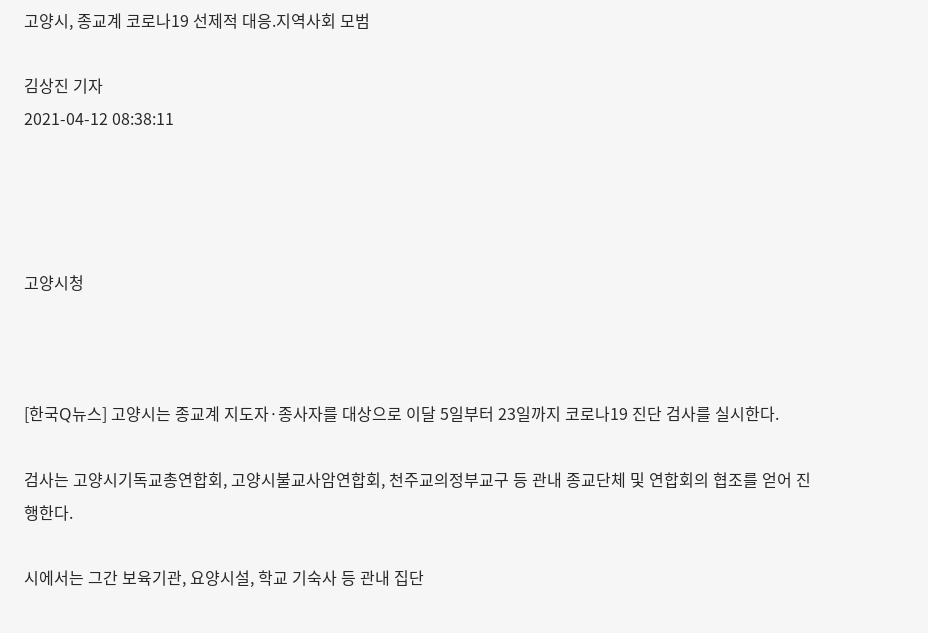고양시, 종교계 코로나19 선제적 대응.지역사회 모범

김상진 기자
2021-04-12 08:38:11




고양시청



[한국Q뉴스] 고양시는 종교계 지도자·종사자를 대상으로 이달 5일부터 23일까지 코로나19 진단 검사를 실시한다.

검사는 고양시기독교총연합회, 고양시불교사암연합회, 천주교의정부교구 등 관내 종교단체 및 연합회의 협조를 얻어 진행한다.

시에서는 그간 보육기관, 요양시설, 학교 기숙사 등 관내 집단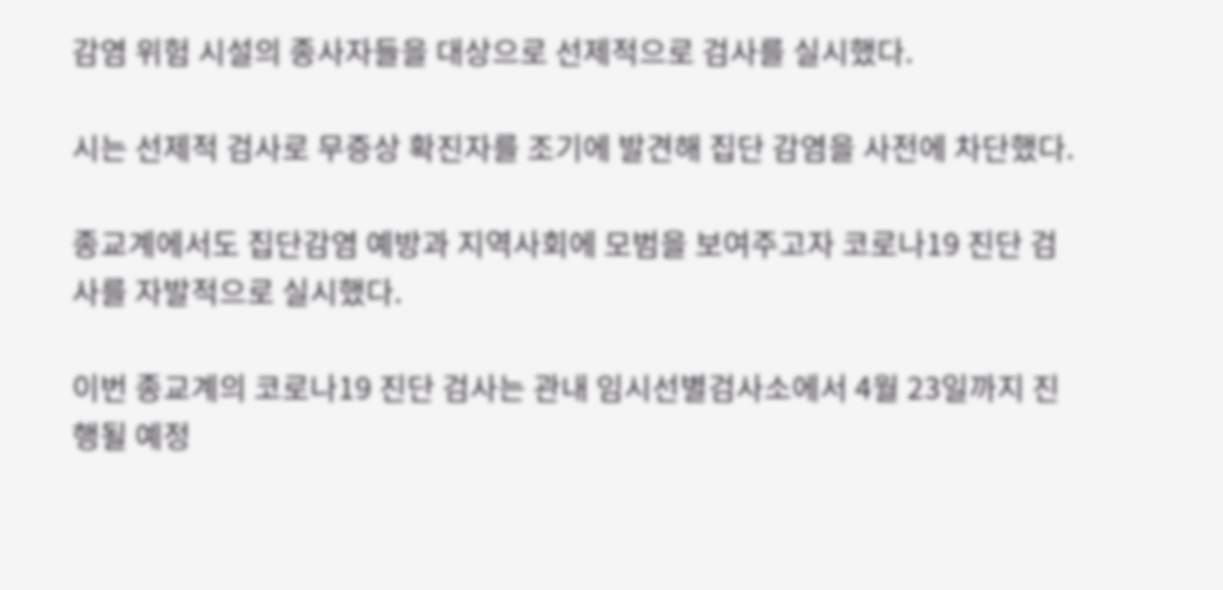감염 위험 시설의 종사자들을 대상으로 선제적으로 검사를 실시했다.

시는 선제적 검사로 무증상 확진자를 조기에 발견해 집단 감염을 사전에 차단했다.

종교계에서도 집단감염 예방과 지역사회에 모범을 보여주고자 코로나19 진단 검사를 자발적으로 실시했다.

이번 종교계의 코로나19 진단 검사는 관내 임시선별검사소에서 4월 23일까지 진행될 예정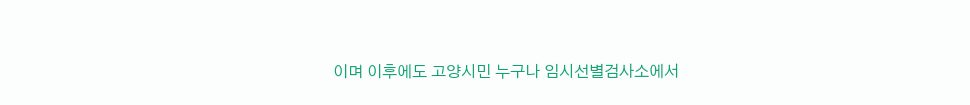이며 이후에도 고양시민 누구나 임시선별검사소에서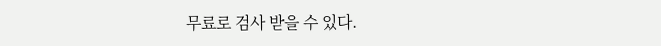무료로 검사 받을 수 있다.